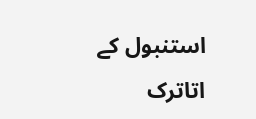استنبول کے اتاترک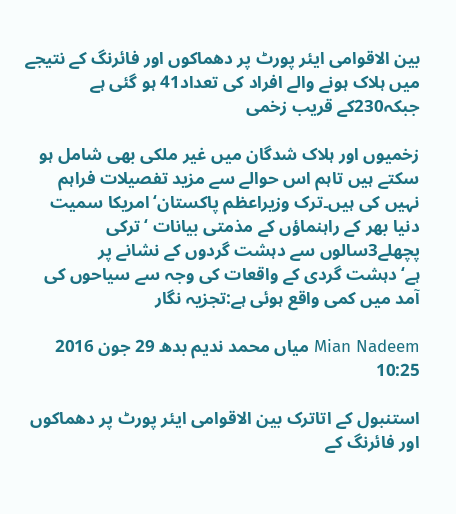بین الاقوامی ایئر پورٹ پر دھماکوں اور فائرنگ کے نتیجے میں ہلاک ہونے والے افراد کی تعداد41 ہو گئی ہے جبکہ230کے قریب زخمی

زخمیوں اور ہلاک شدگان میں غیر ملکی بھی شامل ہو سکتے ہیں تاہم اس حوالے سے مزید تفصیلات فراہم نہیں کی ہیں۔ترک وزیراعظم پاکستان‘امریکا سمیت دنیا بھر کے راہنماؤں کے مذمتی بیانات ‘ترکی پچھلے3سالوں سے دہشت گردوں کے نشانے پر ہے‘دہشت گردی کے واقعات کی وجہ سے سیاحوں کی آمد میں کمی واقع ہوئی ہے:تجزیہ نگار

Mian Nadeem میاں محمد ندیم بدھ 29 جون 2016 10:25

استنبول کے اتاترک بین الاقوامی ایئر پورٹ پر دھماکوں اور فائرنگ کے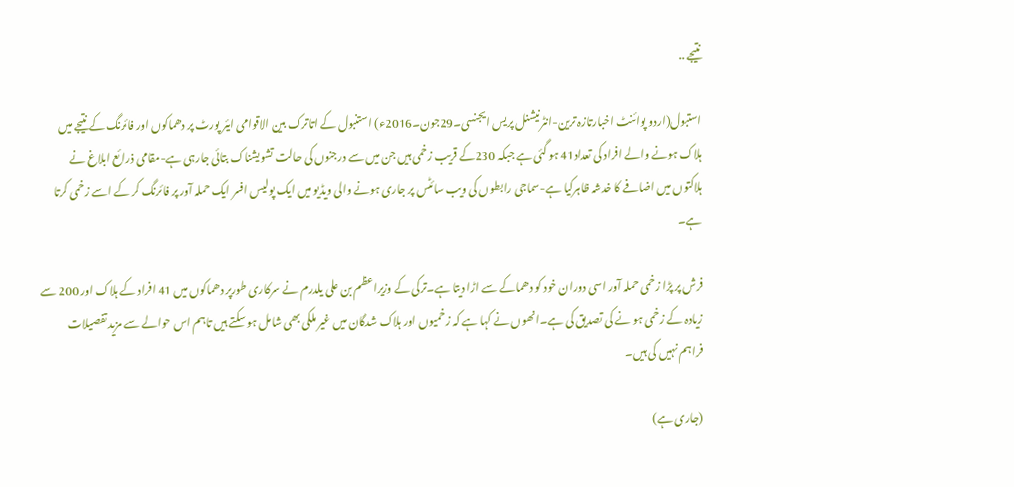نتیجے ..

استبول(اردو پوائنٹ اخبارتازہ ترین-انٹرنیشنل پریس ایجنسی۔29جون۔2016ء) استنبول کے اتاترک بین الاقوامی ایئر پورٹ پر دھماکوں اور فائرنگ کے نتیجے میں ہلاک ہونے والے افراد کی تعداد41 ہو گئی ہے جبکہ 230کے قریب زخمی ہیں جن میں سے درجنوں کی حالت تشویشناک بتائی جارہی ہے-مقامی ذرائع ابلاغ نے ہلاکتوں میں اضافے کا خدشہ ظاہرکیا ہے-سماجی رابطوں کی ویب سائٹس پر جاری ہونے والی ویڈیو میں ایک پولیس افسر ایک حملہ آور پر فائرنگ کر کے اسے زخمی کرتا ہے۔

فرش پر پڑا زخمی حملہ آور اسی دوران خود کو دھماکے سے اڑا دیتا ہے۔ترکی کے وزیراعظم بن علی یلدرم نے سرکاری طورپر دھماکوں میں 41 افراد کے ہلاک اور 200 سے زیادہ کے زخمی ہو نے کی تصدیق کی ہے۔انھوں نے کہا ہے کہ زخمیوں اور ہلاک شدگان میں غیر ملکی بھی شامل ہو سکتے ہیں تاہم اس حوالے سے مزید تفصیلات فراہم نہیں کی ہیں۔

(جاری ہے)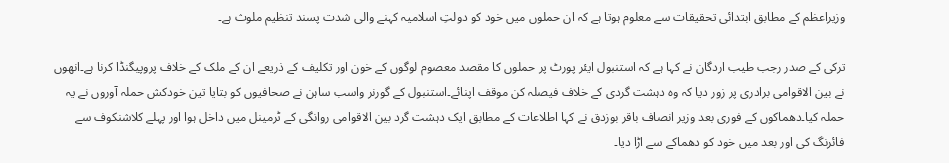وزیراعظم کے مطابق ابتدائی تحقیقات سے معلوم ہوتا ہے کہ ان حملوں میں خود کو دولتِ اسلامیہ کہنے والی شدت پسند تنظیم ملوث ہے۔

ترکی کے صدر رجب طیب اردگان نے کہا ہے کہ استنبول ایئر پورٹ پر حملوں کا مقصد معصوم لوگوں کے خون اور تکلیف کے ذریعے ان کے ملک کے خلاف پروپیگنڈا کرنا ہے۔انھوں نے بین الاقوامی برادری پر زور دیا کہ وہ دہشت گردی کے خلاف فیصلہ کن موقف اپنائے۔استنبول کے گورنر واسب ساہن نے صحافیوں کو بتایا تین خودکش حملہ آوروں نے یہ حملہ کیا۔دھماکوں کے فوری بعد وزیر انصاف باقر بوزدق نے کہا اطلاعات کے مطابق ایک دہشت گرد بین الاقوامی روانگی کے ٹرمینل میں داخل ہوا اور پہلے کلاشنکوف سے فائرنگ کی اور بعد میں خود کو دھماکے سے اڑا دیا۔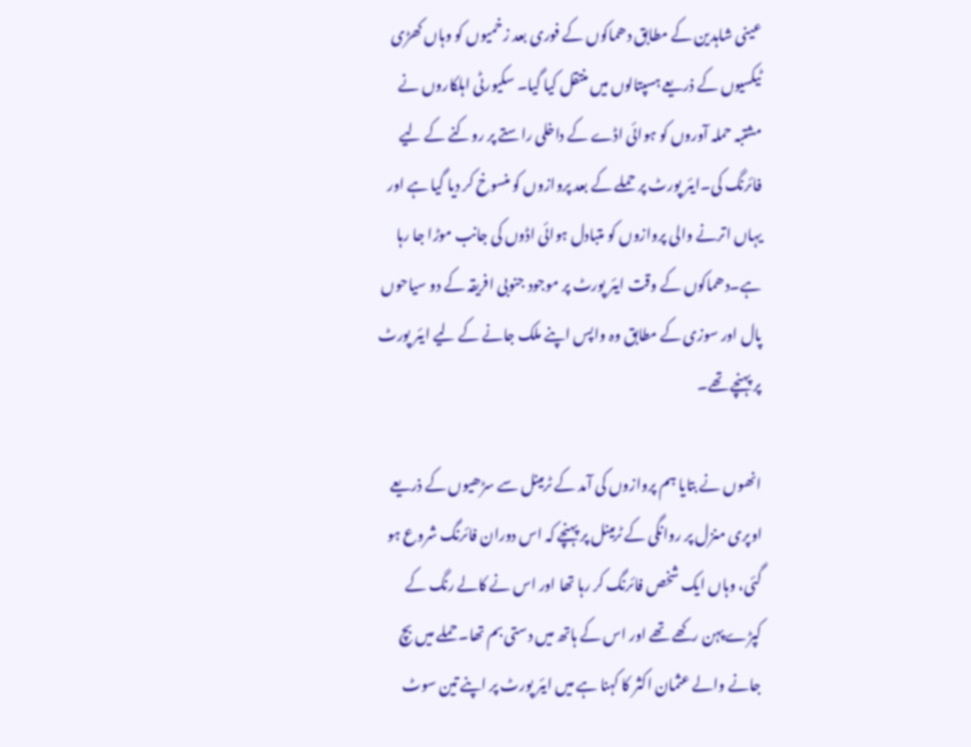عینی شاہدین کے مطابق دھماکوں کے فوری بعد زخمیوں کو وہاں کھڑی ٹیکسیوں کے ذریعے ہسپتالوں میں منتقل کیا گیا۔ سکیورٹی اہلکاروں نے مشتبہ حملہ آوروں کو ہوائی اڈے کے داخلی راستے پر روکنے کے لیے فائرنگ کی۔ایئر پورٹ پر حملے کے بعد پروازوں کو منسوخ کر دیا گیا ہے اور یہاں اترنے والی پروازوں کو متبادل ہوائی اڈوں کی جانب موڑا جا رہا ہے۔دھماکوں کے وقت ایئر پورٹ پر موجود جنوبی افریقہ کے دو سیاحوں پال اور سوزی کے مطابق وہ واپس اپنے ملک جانے کے لیے ایئر پورٹ پر پہنچے تھے۔

انھوں نے بتایا ہم پروازوں کی آمد کے ٹرمینل سے سڑھیوں کے ذریعے اوپری منزل پر روانگی کے ٹرمینل پر پہنچے کہ اس دوران فائرنگ شروع ہو گئی، وہاں ایک شخص فائرنگ کر رہا تھا اور اس نے کالے رنگ کے کپڑے پہن رکھے تھے اور اس کے ہاتھ میں دستی بم تھا۔حملے میں بچ جانے والے عثمان اکثر کا کہنا ہے میں ایئر پورٹ پر اپنے تین سوٹ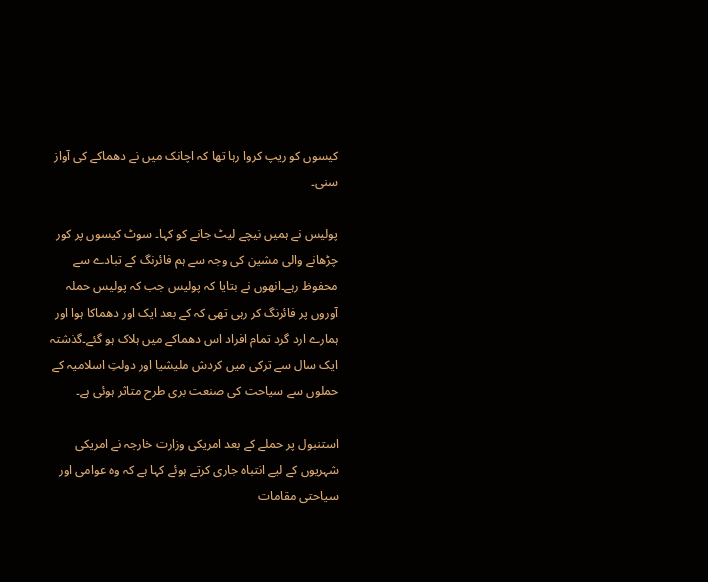کیسوں کو ریپ کروا رہا تھا کہ اچانک میں نے دھماکے کی آواز سنی۔

پولیس نے ہمیں نیچے لیٹ جانے کو کہا۔ سوٹ کیسوں پر کور چڑھانے والی مشین کی وجہ سے ہم فائرنگ کے تبادے سے محفوظ رہے۔انھوں نے بتایا کہ پولیس جب کہ پولیس حملہ آوروں پر فائرنگ کر رہی تھی کہ کے بعد ایک اور دھماکا ہوا اور ہمارے ارد گرد تمام افراد اس دھماکے میں ہلاک ہو گئے۔گذشتہ ایک سال سے ترکی میں کردش ملیشیا اور دولتِ اسلامیہ کے حملوں سے سیاحت کی صنعت بری طرح متاثر ہوئی ہے۔

استنبول پر حملے کے بعد امریکی وزارت خارجہ نے امریکی شہریوں کے لیے انتباہ جاری کرتے ہوئے کہا ہے کہ وہ عوامی اور سیاحتی مقامات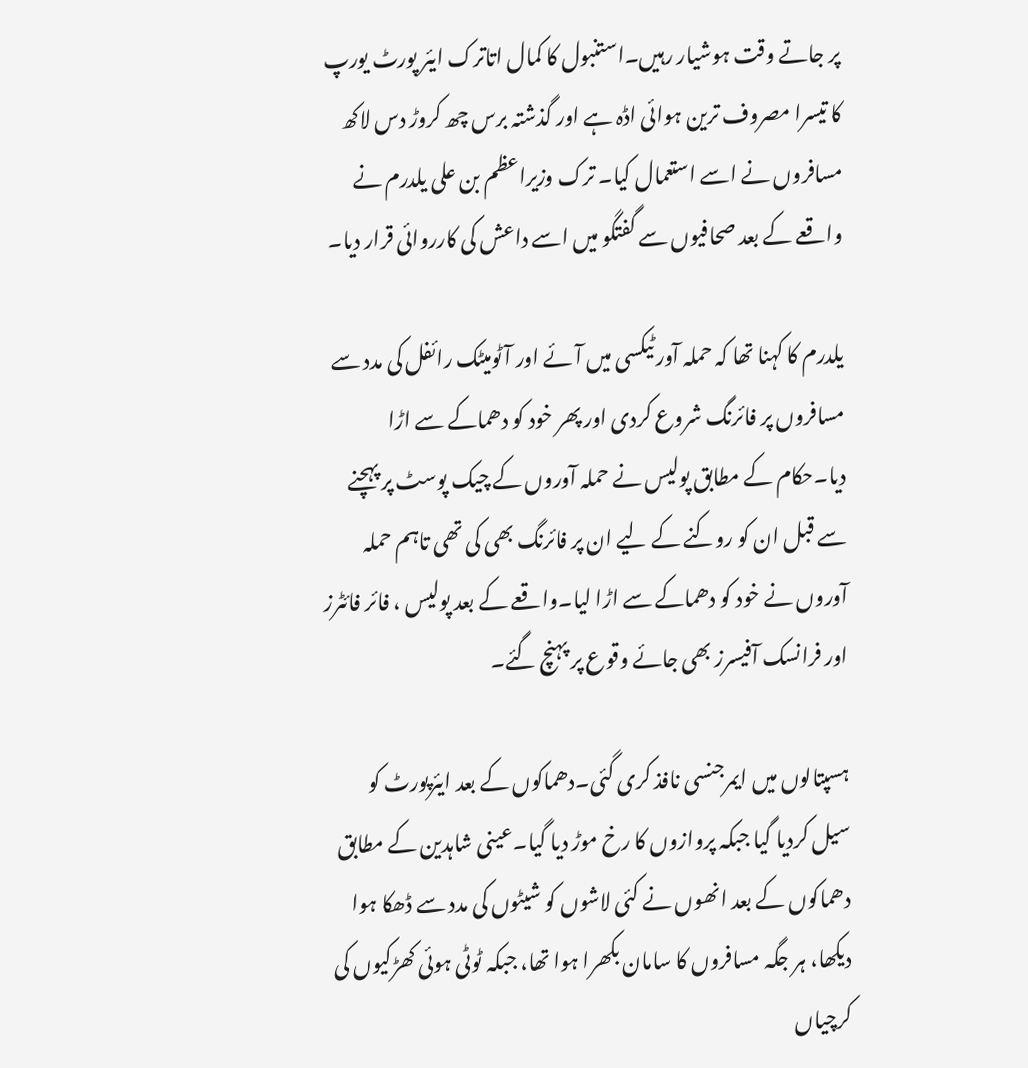پر جاتے وقت ہوشیار رہیں۔استنبول کا کمال اتاترک ایئر پورٹ یورپ کا تیسرا مصروف ترین ہوائی اڈہ ہے اور گذشتہ برس چھ کروڑ دس لاکھ مسافروں نے اسے استعمال کیا۔ ترک وزیراعظم بن علی یلدرم نے واقعے کے بعد صحافیوں سے گفتگو میں اسے داعش کی کارروائی قرار دیا۔

یلدرم کا کہنا تھا کہ حملہ آور ٹیکسی میں آئے اور آٹومیٹک رائفل کی مدد سے مسافروں پر فائرنگ شروع کردی اور پھر خود کو دھماکے سے اڑا دیا۔حکام کے مطابق پولیس نے حملہ آوروں کے چیک پوسٹ پر پہچنے سے قبل ان کو روکنے کے لیے ان پر فائرنگ بھی کی تھی تاہم حملہ آوروں نے خود کو دھماکے سے اڑا لیا۔واقعے کے بعد پولیس ، فائر فائٹرز اور فرانسک آفیسرز بھی جائے وقوع پر پہنچ گئے۔

ہسپتالوں میں ایمرجنسی نافذ کری گئی۔دھماکوں کے بعد ایئرپورٹ کو سیل کردیا گیا جبکہ پروازوں کا رخ موڑ دیا گیا۔عینی شاہدین کے مطابق دھماکوں کے بعد انھوں نے کئی لاشوں کو شیٹوں کی مدد سے ڈھکا ہوا دیکھا، ہر جگہ مسافروں کا سامان بکھرا ہوا تھا، جبکہ ٹوٹی ہوئی کھڑکیوں کی کرچیاں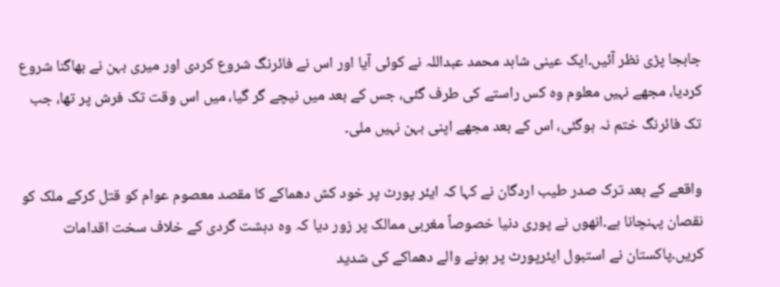جابجا پڑی نظر آئیں۔ایک عینی شاہد محمد عبداللہ نے کوئی آیا اور اس نے فائرنگ شروع کردی اور میری بہن نے بھاگنا شروع کردیا، مجھے نہیں معلوم وہ کس راستے کی طرف گئی، جس کے بعد میں نیچے گر گیا، میں اس وقت تک فرش پر تھا، جب تک فائرنگ ختم نہ ہوگئی، اس کے بعد مجھے اپنی بہن نہیں ملی۔

واقعے کے بعد ترک صدر طیب اردگان نے کہا کہ ایئر پورٹ پر خود کش دھماکے کا مقصد معصوم عوام کو قتل کرکے ملک کو نقصان پہنچانا ہے۔انھوں نے پوری دنیا خصوصاً مغربی ممالک پر زور دیا کہ وہ دہشت گردی کے خلاف سخت اقدامات کریں۔پاکستان نے استبول ایئرپورٹ پر ہونے والے دھماکے کی شدید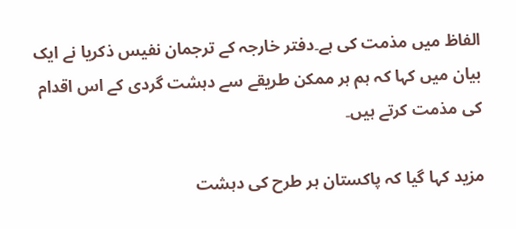الفاظ میں مذمت کی ہے۔دفتر خارجہ کے ترجمان نفیس ذکریا نے ایک بیان میں کہا کہ ہم ہر ممکن طریقے سے دہشت گردی کے اس اقدام کی مذمت کرتے ہیں۔

مزید کہا گیا کہ پاکستان ہر طرح کی دہشت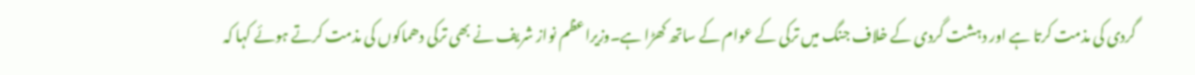گردی کی مذمت کرتا ہے اور دہشت گردی کے خلاف جنگ میں ترکی کے عوام کے ساتھ کھڑا ہے۔وزیراعظم نواز شریف نے بھی ترکی دھماکوں کی مذمت کرتے ہوئے کہا کہ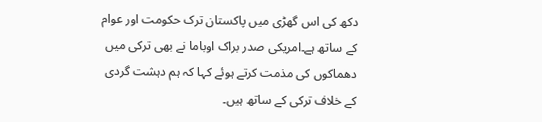دکھ کی اس گھڑی میں پاکستان ترک حکومت اور عوام کے ساتھ ہے۔امریکی صدر براک اوباما نے بھی ترکی میں دھماکوں کی مذمت کرتے ہوئے کہا کہ ہم دہشت گردی کے خلاف ترکی کے ساتھ ہیں۔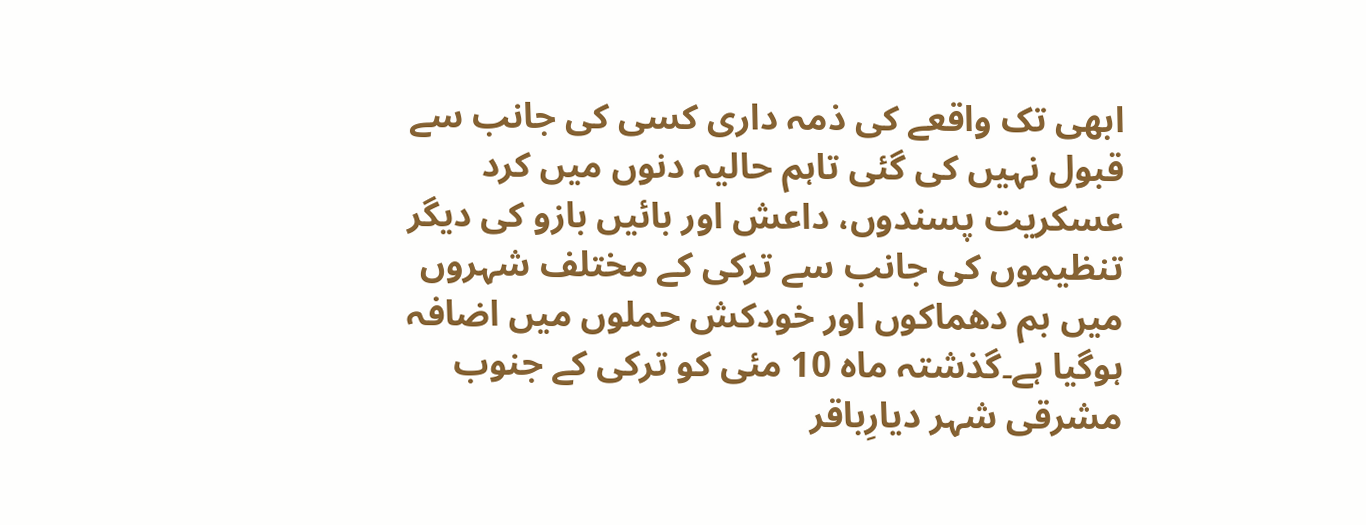ابھی تک واقعے کی ذمہ داری کسی کی جانب سے قبول نہیں کی گئی تاہم حالیہ دنوں میں کرد عسکریت پسندوں، داعش اور بائیں بازو کی دیگر تنظیموں کی جانب سے ترکی کے مختلف شہروں میں بم دھماکوں اور خودکش حملوں میں اضافہ ہوگیا ہے۔گذشتہ ماہ 10 مئی کو ترکی کے جنوب مشرقی شہر دیارِباقر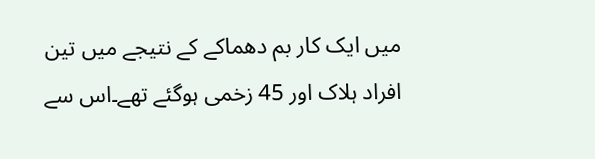میں ایک کار بم دھماکے کے نتیجے میں تین افراد ہلاک اور 45 زخمی ہوگئے تھے۔اس سے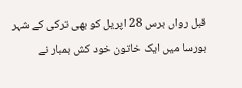قبل رواں برس 28 اپریل کو بھی ترکی کے شہر بورسا میں ایک خاتون خود کش بمبار نے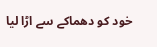خود کو دھماکے سے اڑا لیا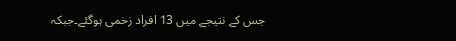جس کے نتیجے میں 13 افراد زخمی ہوگئے۔جبکہ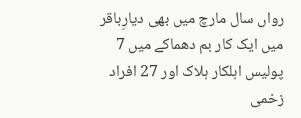رواں سال مارچ میں بھی دیارِباقر میں ایک کار بم دھماکے میں 7 پولیس اہلکار ہلاک اور 27 افراد زخمی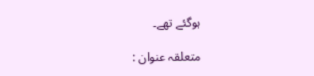ہوگئے تھے۔

متعلقہ عنوان :